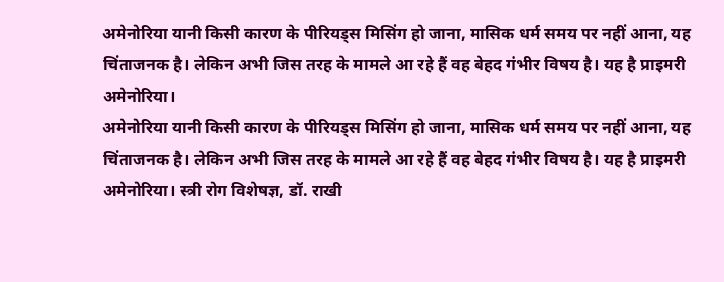अमेनोरिया यानी किसी कारण के पीरियड्स मिसिंग हो जाना, मासिक धर्म समय पर नहीं आना, यह चिंताजनक है। लेकिन अभी जिस तरह के मामले आ रहे हैं वह बेहद गंभीर विषय है। यह है प्राइमरी अमेनोरिया।
अमेनोरिया यानी किसी कारण के पीरियड्स मिसिंग हो जाना, मासिक धर्म समय पर नहीं आना, यह चिंताजनक है। लेकिन अभी जिस तरह के मामले आ रहे हैं वह बेहद गंभीर विषय है। यह है प्राइमरी अमेनोरिया। स्त्री रोग विशेषज्ञ, डॉ. राखी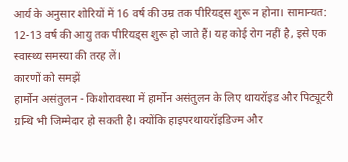आर्य के अनुसार शोरियों में 16 वर्ष की उम्र तक पीरियड्स शुरू न होना। सामान्यत: 12-13 वर्ष की आयु तक पीरियड्स शुरू हो जाते हैं। यह कोई रोग नहीं है, इसे एक स्वास्थ्य समस्या की तरह लें।
कारणों को समझें
हार्मोन असंतुलन - किशोरावस्था में हार्मोन असंतुलन के लिए थायरॉइड और पिट्यूटरी ग्रन्थि भी जिम्मेदार हो सकती है। क्योंकि हाइपरथायरॉइडिज्म और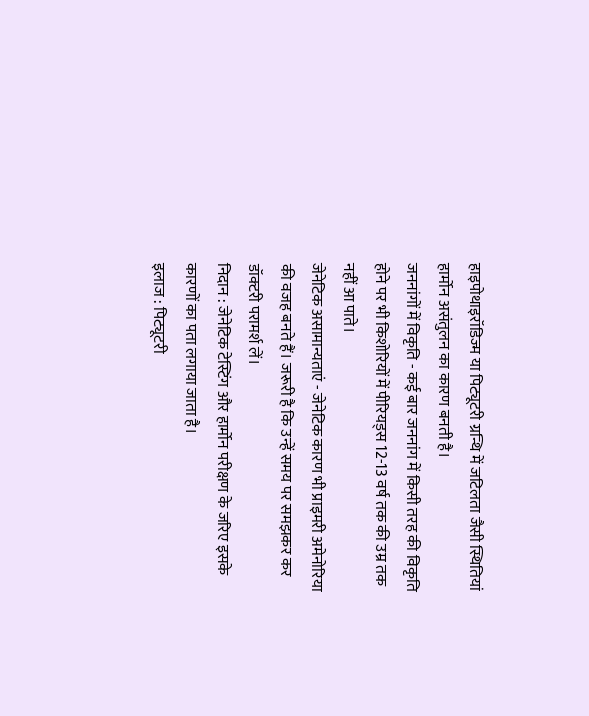हाइपोथाइरॉडिज्म या पिट्यूटरी ग्रन्थि में जटिलता जैसी स्थितियां हार्मोन असंतुलन का कारण बनती है।
जननांगों में विकृति - कई बार जननांग में किसी तरह की विकृति होने पर भी किशोरियों में पीरियड्स 12-13 वर्ष तक की उम्र तक नहीं आ पाते।
जेनेटिक असामान्यताएं - जेनेटिक कारण भी प्राइमरी अमेनोरिया की वजह बनते हैं। जरूरी है कि उन्हें समय पर समझकर कर डॉक्टरी परामर्श लें।
निदान : जेनेटिक टेस्टिंग और हार्मोन परीक्षण के जरिए इसके कारणों का पता लगाया जाता है।
इलाज : पिट्यूटरी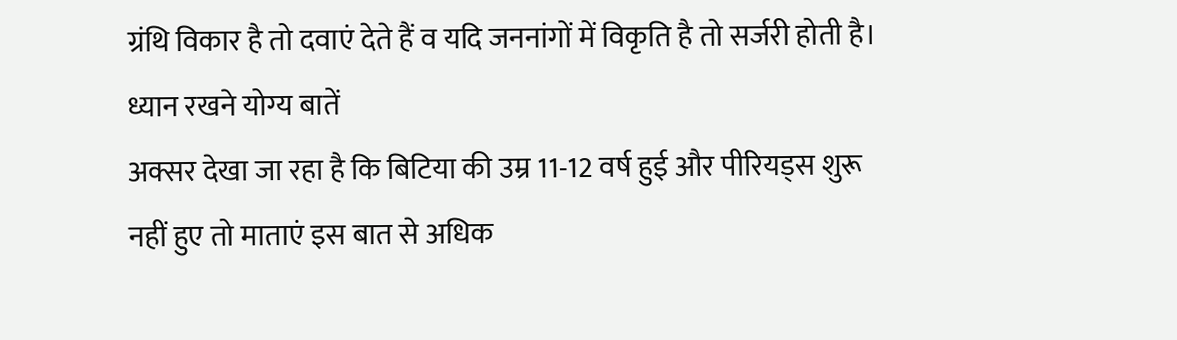ग्रंथि विकार है तो दवाएं देते हैं व यदि जननांगों में विकृति है तो सर्जरी होती है।
ध्यान रखने योग्य बातें
अक्सर देखा जा रहा है कि बिटिया की उम्र 11-12 वर्ष हुई और पीरियड्स शुरू नहीं हुए तो माताएं इस बात से अधिक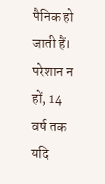पैनिक हो जाती हैं। परेशान न हों, 14 वर्ष तक यदि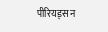पीरियड्स न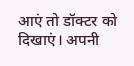आएं तो डॉक्टर को दिखाएं। अपनी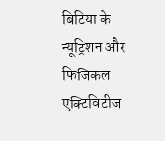बिटिया के न्यूट्रिशन और फिजिकल एक्टिविटीज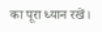का पूरा ध्यान रखें।